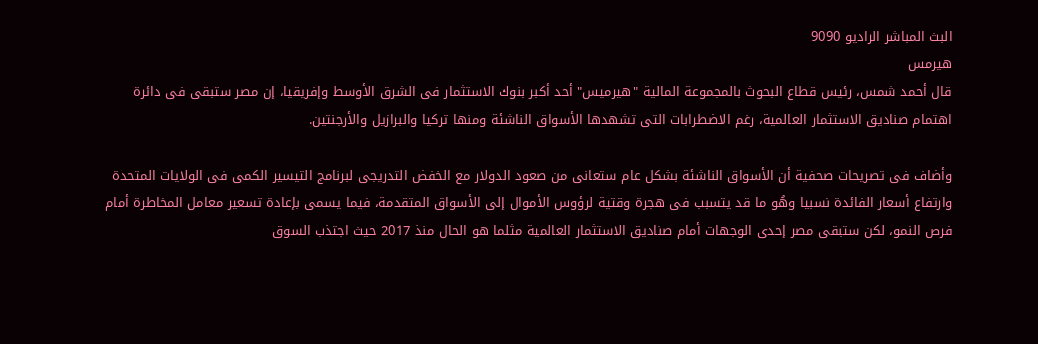البث المباشر الراديو 9090
هيرمس
قال أحمد شمس، رئيس قطاع البحوث بالمجموعة المالية "هيرميس" أحد أكبر بنوك الاستثمار فى الشرق الأوسط وإفريقيا، إن مصر ستبقى فى دائرة اهتمام صناديق الاستثمار العالمية، رغم الاضطرابات التى تشهدها الأسواق الناشئة ومنها تركيا والبرازيل والأرجنتين.

وأضاف فى تصريحات صحفية أن الأسواق الناشئة بشكل عام ستعانى من صعود الدولار مع الخفض التدريجى لبرنامج التيسير الكمى فى الولايات المتحدة وارتفاع أسعار الفائدة نسبيا وهُو ما قد يتسبب فى هجرة وقتية لرؤوس الأموال إلى الأسواق المتقدمة، فيما يسمى بإعادة تسعير معامل المخاطرة أمام فرص النمو، لكن ستبقى مصر إحدى الوجهات أمام صناديق الاستثمار العالمية مثلما هو الحال منذ 2017 حيث اجتذب السوق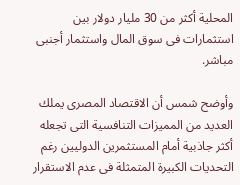المحلية أكثر من 30 مليار دولار بين استثمارات فى سوق المال واستثمار أجنبى مباشر.

وأوضح شمس أن الاقتصاد المصرى يملك العديد من المميزات التنافسية التى تجعله أكثر جاذبية أمام المستثمرين الدوليين رغم التحديات الكبيرة المتمثلة فى عدم الاستقرار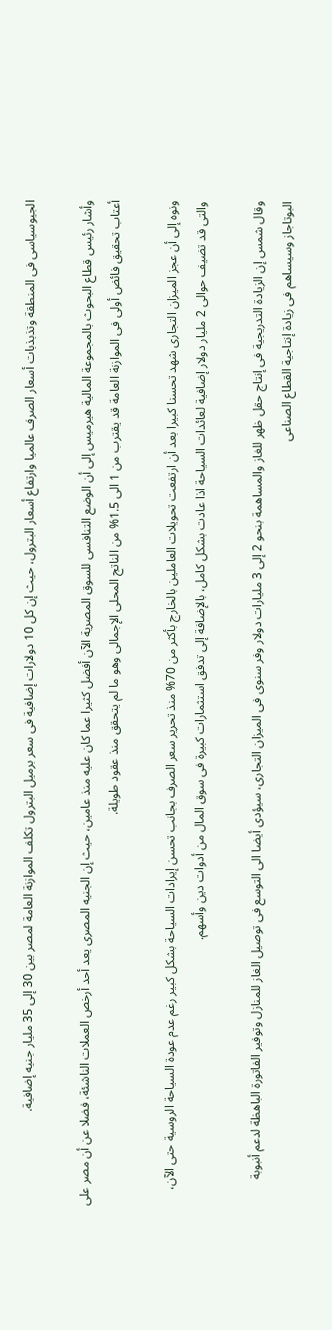الجيوسياسى فى المنطقة وتذبذبات أسعار الصرف عالميا وارتفاع أسعار البترول، حيث إن كل 10 دولارات إضافية فى سعر برميل البترول تكلف الموازنة العامة لمصر بين 30 إلى 35 مليار جنيه إضافية.

وأشار رئيس قطاع البحوث بالمجموعة المالية هيرميس إلى أن الوضع التنافسى للسوق المصرية الآن أفضل كثيرا عما كان عليه منذ عامين، حيث إن الجنيه المصرى يعد أحد أرخص العملات الناشئة، فضلا عن أن مصر على أعتاب تحقيق فائض أولى فى الموازنة العامة قد يقترب من 1 الى 1.5% من الناتج المحلى الإجمالى وهو ما لم يتحقق منذ عقود طويلة.

ونوه إلى أن عجز الميزان التجارى شهد تحسنا كبيرا بعد أن ارتفعت تحويلات العاملين بالخارج بأكثر من 70% منذ تحرير سعر الصرف بجانب تحسن إيرادات السياحة بشكل كبير رغم عدم عودة السياحة الروسية حتى الآن، والتى قد تضيف حوالى 2 مليار دولار إضافية لعائدات السياحة اذا عادت بشكل كامل، بالإضافة إلى تدفق استثمارات كبيرة فى سوق المال من أدوات دين وأسهم.

وقال شمس إن الزيادة التدريجية فى إنتاج حقل ظهر للغاز والمساهمة بنحو 2 إلى 3 مليارات دولار وفر سنوى فى الميزان التجارى، سيؤدى أيضا الى التوسع فى توصيل الغاز للمنازل وتوفير الفاتورة الباهظة لدعم أنبوبة البوتاجاز وسيساهم فى زيادة إنتاجية القطاع الصناعى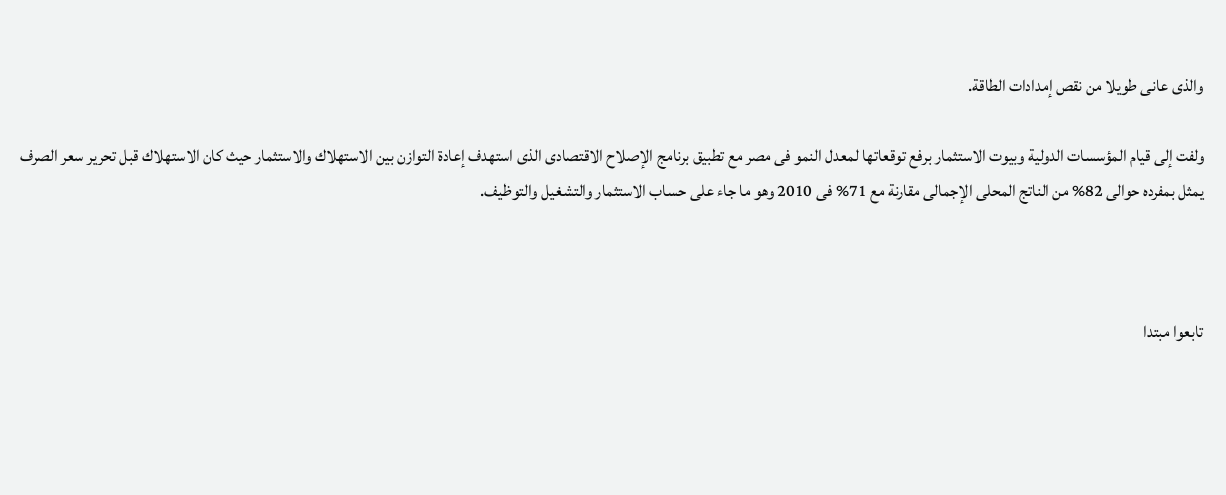والذى عانى طويلا من نقص إمدادات الطاقة.

ولفت إلى قيام المؤسسات الدولية وبيوت الاستثمار برفع توقعاتها لمعدل النمو فى مصر مع تطبيق برنامج الإصلاح الاقتصادى الذى استهدف إعادة التوازن بين الاستهلاك والاستثمار حيث كان الاستهلاك قبل تحرير سعر الصرف يمثل بمفرده حوالى 82% من الناتج المحلى الإجمالى مقارنة مع 71% فى 2010 وهو ما جاء على حساب الاستثمار والتشغيل والتوظيف.



تابعوا مبتدا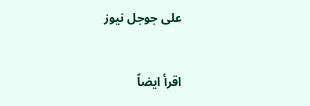على جوجل نيوز


اقرأ ايضاً